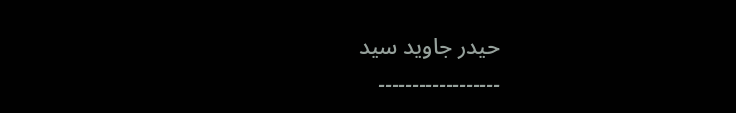حیدر جاوید سید
۔۔۔۔۔۔۔۔۔۔۔۔۔۔۔۔۔۔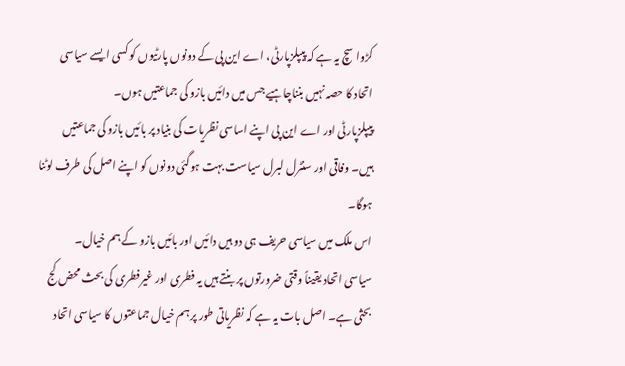کڑوا سچ یہ ہے کہ پیپلزپارٹی، اے این پی کے دونوں پارٹیوں کو کسی ایسے سیاسی اتحاد کا حصہ نہیں بنناچاہیے جس میں دائیں بازو کی جماعتیں ہوں۔
پیپلزپارٹی اور اے این پی اپنے اساسی نظریات کی بنیاد پر بائیں بازو کی جماعتیں ہیں۔ وفاقی اور سنٹرل لبرل سیاست بہت ہوگئی دونوں کو اپنے اصل کی طرف لوٹنا ہوگا۔
اس ملک میں سیاسی حریف ہی دو ہیں دائیں اور بائیں بازو کے ہم خیال۔
سیاسی اتحاد یقیناً وقتی ضرورتوں پر بنتے ہیں یہ فطری اور غیرفطری کی بحث محض کج بحثی ہے۔ اصل بات یہ ہے کہ نظریاتی طور پر ہم خیال جماعتوں کا سیاسی اتحاد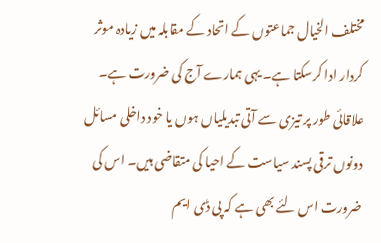مختلف الخیال جماعتوں کے اتحاد کے مقابلہ میں زیادہ موثر کردار ادا کرسکتا ہے۔ یہی ہمارے آج کی ضرورت ہے۔
علاقائی طور پر تیزی سے آتی تبدیلیاں ہوں یا خود داخلی مسائل دونوں ترقی پسند سیاست کے احیا کی متقاضی ہیں۔ اس کی ضرورت اس لئے بھی ہے کہ پی ڈی ایم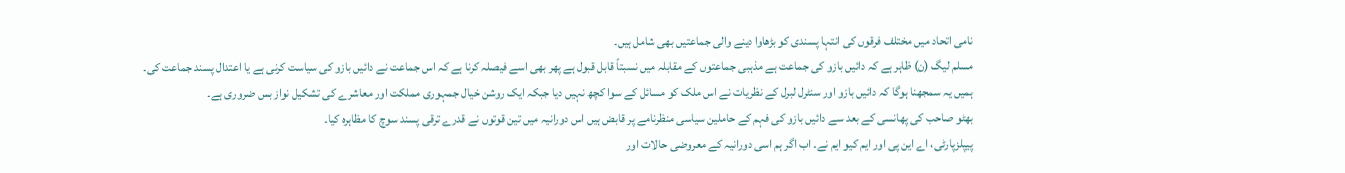نامی اتحاد میں مختلف فرقوں کی انتہا پسندی کو بڑھاوا دینے والی جماعتیں بھی شامل ہیں۔
مسلم لیگ (ن) ظاہر ہے کہ دائیں بازو کی جماعت ہے مذہبی جماعتوں کے مقابلہ میں نسبتاً قابل قبول ہے پھر بھی اسے فیصلہ کرنا ہے کہ اس جماعت نے دائیں بازو کی سیاست کرنی ہے یا اعتدال پسند جماعت کی۔
ہمیں یہ سمجھنا ہوگا کہ دائیں بازو اور سنٹرل لبرل کے نظریات نے اس ملک کو مسائل کے سوا کچھ نہیں دیا جبکہ ایک روشن خیال جمہوری مملکت اور معاشرے کی تشکیل نواز بس ضروری ہے۔
بھٹو صاحب کی پھانسی کے بعد سے دائیں بازو کی فہم کے حاملین سیاسی منظرنامے پر قابض ہیں اس دورانیہ میں تین قوتوں نے قدرے ترقی پسند سوچ کا مظاہرہ کیا۔
پیپلزپارٹی، اے این پی اور ایم کیو ایم نے۔ اب اگر ہم اسی دورانیہ کے معروضی حالات اور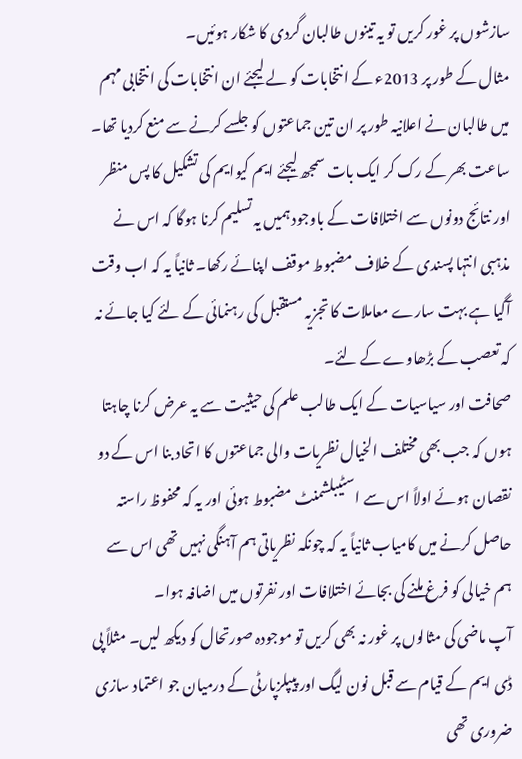سازشوں پر غور کریں تو یہ تینوں طالبان گردی کا شکار ہوئیں۔
مثال کے طور پر 2013ء کے انتخابات کو لے لیجئے ان انتخابات کی انتخابی مہم میں طالبان نے اعلانیہ طور پر ان تین جماعتوں کو جلسے کرنے سے منع کردیا تھا۔
ساعت بھر کے رک کر ایک بات سمجھ لیجئے ایم کیوایم کی تشکیل کا پس منظر اور نتائج دونوں سے اختلافات کے باوجود ہمیں یہ تسلیم کرنا ہوگا کہ اس نے مذہبی انتہا پسندی کے خلاف مضبوط موقف اپنائے رکھا۔ ثانیاً یہ کہ اب وقت آگیا ہے بہت سارے معاملات کا تجزیہ مستقبل کی رہنمائی کے لئے کیا جائے نہ کہ تعصب کے بڑھاوے کے لئے۔
صحافت اور سیاسیات کے ایک طالب علم کی حیثیت سے یہ عرض کرنا چاہتا ہوں کہ جب بھی مختلف الخیال نظریات والی جماعتوں کا اتحاد بنا اس کے دو نقصان ہوئے اولاً اس سے اسٹیبلشمنٹ مضبوط ہوئی اور یہ کہ محفوظ راستہ حاصل کرنے میں کامیاب ثانیاً یہ کہ چونکہ نظریاتی ہم آہنگی نہیں تھی اس سے ہم خیالی کو فرغ ملنے کی بجائے اختلافات اور نفرتوں میں اضافہ ہوا۔
آپ ماضی کی مثالوں پر غور نہ بھی کریں تو موجودہ صورتحال کو دیکھ لیں۔ مثلاً پی ڈی ایم کے قیام سے قبل نون لیگ اور پیپلزپارٹی کے درمیان جو اعتماد سازی ضروری تھی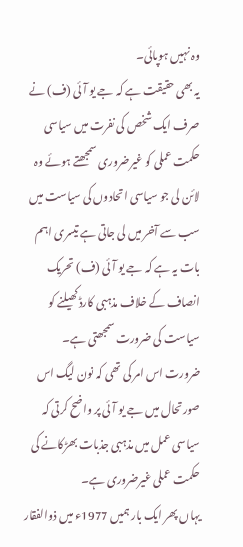وہ نہیں ہوپائی۔
یہ بھی حقیقت ہے کہ جے یو آئی (ف) نے صرف ایک شخص کی نفرت میں سیاسی حکمت عملی کو غیرضروری سمجھتے ہوئے وہ لائن لی جو سیاسی اتحادوں کی سیاست میں سب سے آخر میں لی جاتی ہے تیسری اہم بات یہ ہے کہ جے یو آئی (ف) تحریک انصاف کے خلاف مذہبی کارڈ کھیلنے کو سیاست کی ضرورت سمجھتی ہے۔
ضرورت اس امر کی تھی کہ نون لیگ اس صورتحال میں جے یو آئی پر واضح کرتی کہ سیاسی عمل میں مذہبی جذبات بھڑکانے کی حکمت عملی غیرضروری ہے۔
یہاں پھر ایک بار ہمیں 1977ء میں ذوالفقار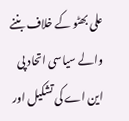علی بھٹو کے خلاف بننے والے سیاسی اتحاد پی این اے کی تشکیل اور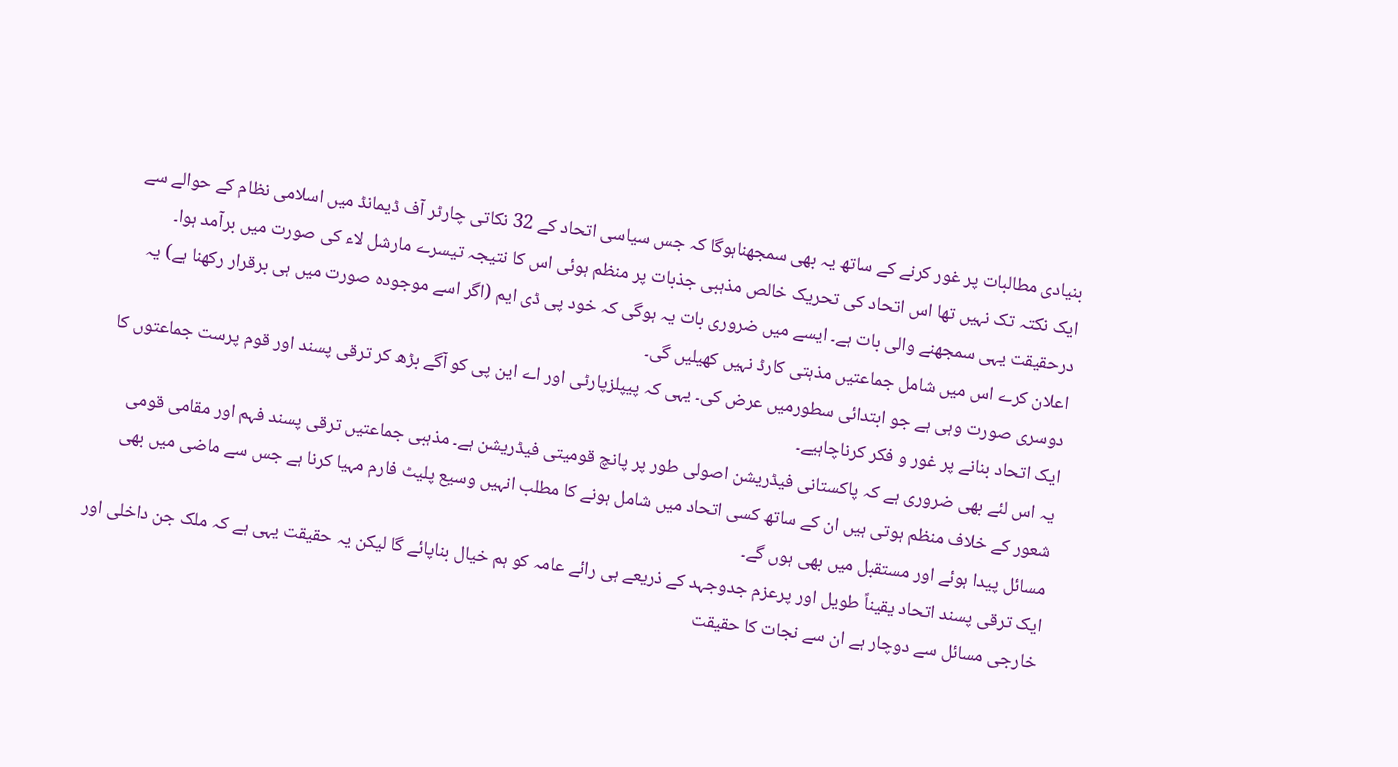بنیادی مطالبات پر غور کرنے کے ساتھ یہ بھی سمجھناہوگا کہ جس سیاسی اتحاد کے 32 نکاتی چارٹر آف ڈیمانڈ میں اسلامی نظام کے حوالے سے ایک نکتہ تک نہیں تھا اس اتحاد کی تحریک خالص مذہبی جذبات پر منظم ہوئی اس کا نتیجہ تیسرے مارشل لاء کی صورت میں برآمد ہوا۔
درحقیقت یہی سمجھنے والی بات ہے۔ ایسے میں ضروری بات یہ ہوگی کہ خود پی ڈی ایم (اگر اسے موجودہ صورت میں ہی برقرار رکھنا ہے) یہ اعلان کرے اس میں شامل جماعتیں مذہتی کارڈ نہیں کھیلیں گی۔
دوسری صورت وہی ہے جو ابتدائی سطورمیں عرض کی۔ یہی کہ پیپلزپارٹی اور اے این پی کو آگے بڑھ کر ترقی پسند اور قوم پرست جماعتوں کا ایک اتحاد بنانے پر غور و فکر کرناچاہیے۔
یہ اس لئے بھی ضروری ہے کہ پاکستانی فیڈریشن اصولی طور پر پانچ قومیتی فیڈریشن ہے۔ مذہبی جماعتیں ترقی پسند فہم اور مقامی قومی شعور کے خلاف منظم ہوتی ہیں ان کے ساتھ کسی اتحاد میں شامل ہونے کا مطلب انہیں وسیع پلیٹ فارم مہیا کرنا ہے جس سے ماضی میں بھی مسائل پیدا ہوئے اور مستقبل میں بھی ہوں گے۔
ایک ترقی پسند اتحاد یقیناً طویل اور پرعزم جدوجہد کے ذریعے ہی رائے عامہ کو ہم خیال بناپائے گا لیکن یہ حقیقت یہی ہے کہ ملک جن داخلی اور خارجی مسائل سے دوچار ہے ان سے نجات کا حقیقت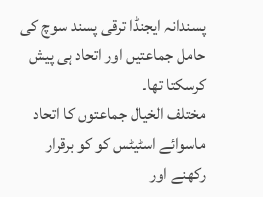پسندانہ ایجنڈا ترقی پسند سوچ کی حامل جماعتیں اور اتحاد ہی پیش کرسکتا تھا۔
مختلف الخیال جماعتوں کا اتحاد ماسوائے اسٹیٹس کو کو برقرار رکھنے اور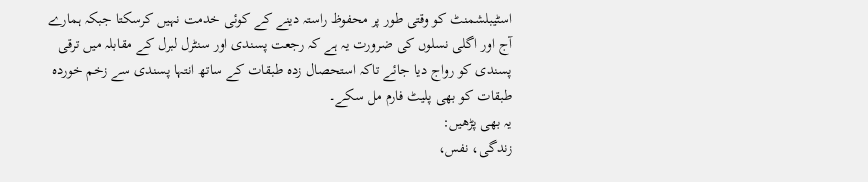اسٹیبلشمنٹ کو وقتی طور پر محفوظ راستہ دینے کے کوئی خدمت نہیں کرسکتا جبکہ ہمارے آج اور اگلی نسلوں کی ضرورت یہ ہے کہ رجعت پسندی اور سنٹرل لبرل کے مقابلہ میں ترقی پسندی کو رواج دیا جائے تاکہ استحصال زدہ طبقات کے ساتھ انتہا پسندی سے زخم خوردہ طبقات کو بھی پلیٹ فارم مل سکے۔
یہ بھی پڑھیں:
زندگی، نفس،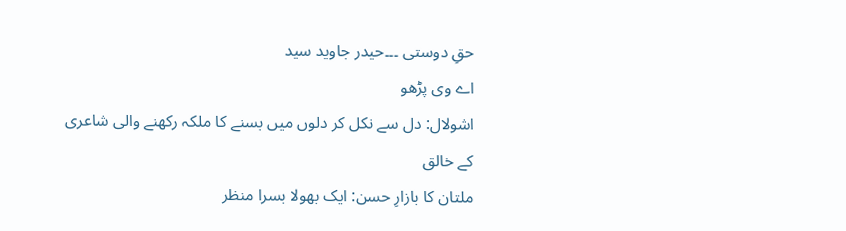حقِ دوستی ۔۔۔حیدر جاوید سید
اے وی پڑھو
اشولال: دل سے نکل کر دلوں میں بسنے کا ملکہ رکھنے والی شاعری کے خالق
ملتان کا بازارِ حسن: ایک بھولا بسرا منظر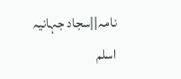نامہ||سجاد جہانیہ
اسلم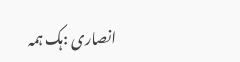انصاری :ہک ہمہ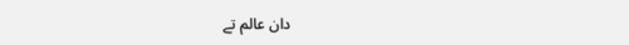دان عالم تے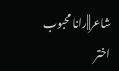شاعر||رانا محبوب اختر